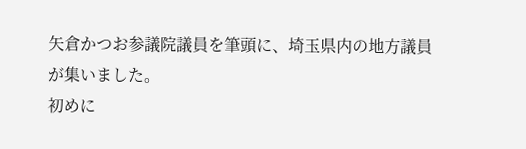矢倉かつお参議院議員を筆頭に、埼玉県内の地方議員が集いました。
初めに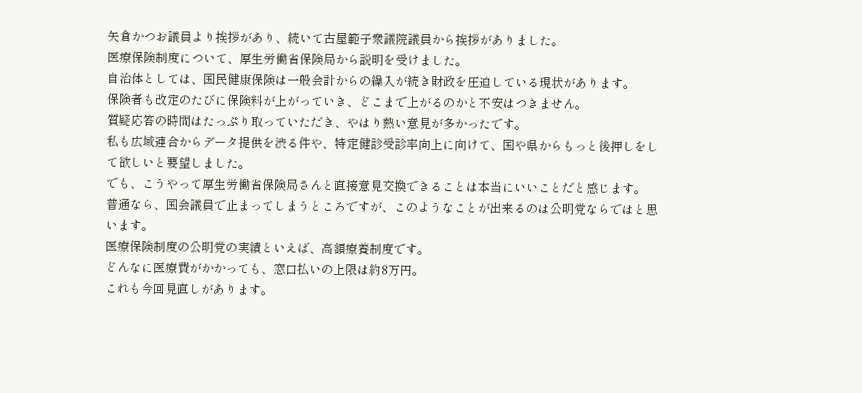矢倉かつお議員より挨拶があり、続いて古屋範子衆議院議員から挨拶がありました。
医療保険制度について、厚生労働省保険局から説明を受けました。
自治体としては、国民健康保険は一般会計からの繰入が続き財政を圧迫している現状があります。
保険者も改定のたびに保険料が上がっていき、どこまで上がるのかと不安はつきません。
質疑応答の時間はたっぷり取っていただき、やはり熱い意見が多かったです。
私も広域連合からデータ提供を渋る件や、特定健診受診率向上に向けて、国や県からもっと後押しをして欲しいと要望しました。
でも、こうやって厚生労働省保険局さんと直接意見交換できることは本当にいいことだと感じます。
普通なら、国会議員で止まってしまうところですが、このようなことが出来るのは公明党ならではと思います。
医療保険制度の公明党の実績といえば、高額療養制度です。
どんなに医療費がかかっても、窓口払いの上限は約8万円。
これも今回見直しがあります。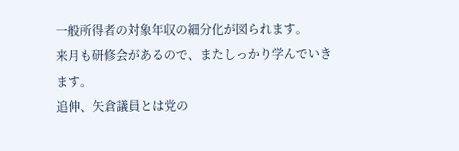一般所得者の対象年収の細分化が図られます。
来月も研修会があるので、またしっかり学んでいきます。
追伸、矢倉議員とは党の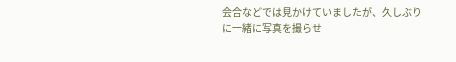会合などでは見かけていましたが、久しぶりに一緒に写真を撮らせ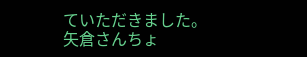ていただきました。
矢倉さんちょ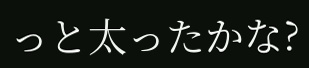っと太ったかな?